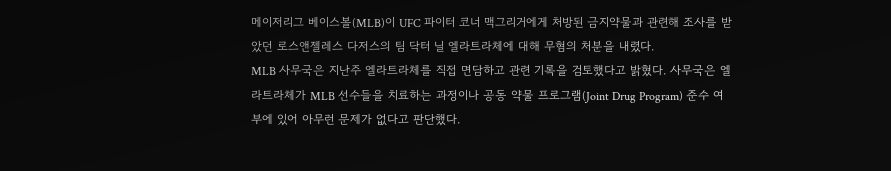메이저리그 베이스볼(MLB)이 UFC 파이터 코너 맥그리거에게 처방된 금지약물과 관련해 조사를 받았던 로스앤젤레스 다저스의 팀 닥터 닐 엘라트라체에 대해 무혐의 처분을 내렸다.
MLB 사무국은 지난주 엘라트라체를 직접 면담하고 관련 기록을 검토했다고 밝혔다. 사무국은 엘라트라체가 MLB 선수들을 치료하는 과정이나 공동 약물 프로그램(Joint Drug Program) 준수 여부에 있어 아무런 문제가 없다고 판단했다.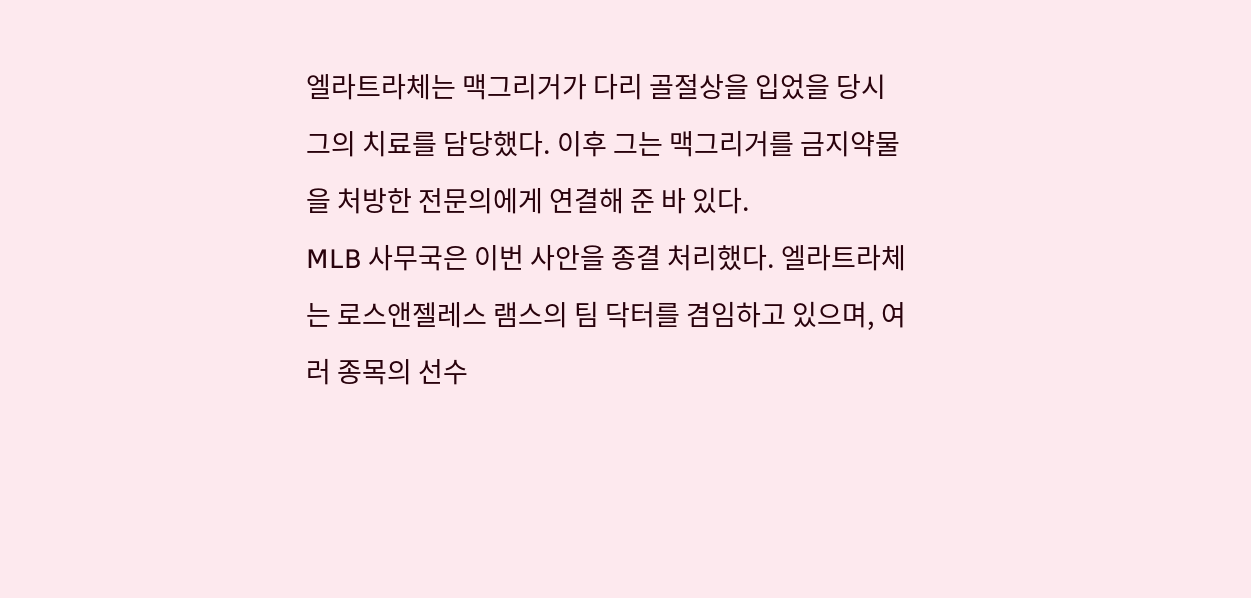엘라트라체는 맥그리거가 다리 골절상을 입었을 당시 그의 치료를 담당했다. 이후 그는 맥그리거를 금지약물을 처방한 전문의에게 연결해 준 바 있다.
MLB 사무국은 이번 사안을 종결 처리했다. 엘라트라체는 로스앤젤레스 램스의 팀 닥터를 겸임하고 있으며, 여러 종목의 선수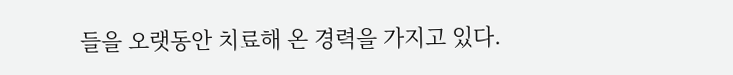들을 오랫동안 치료해 온 경력을 가지고 있다.